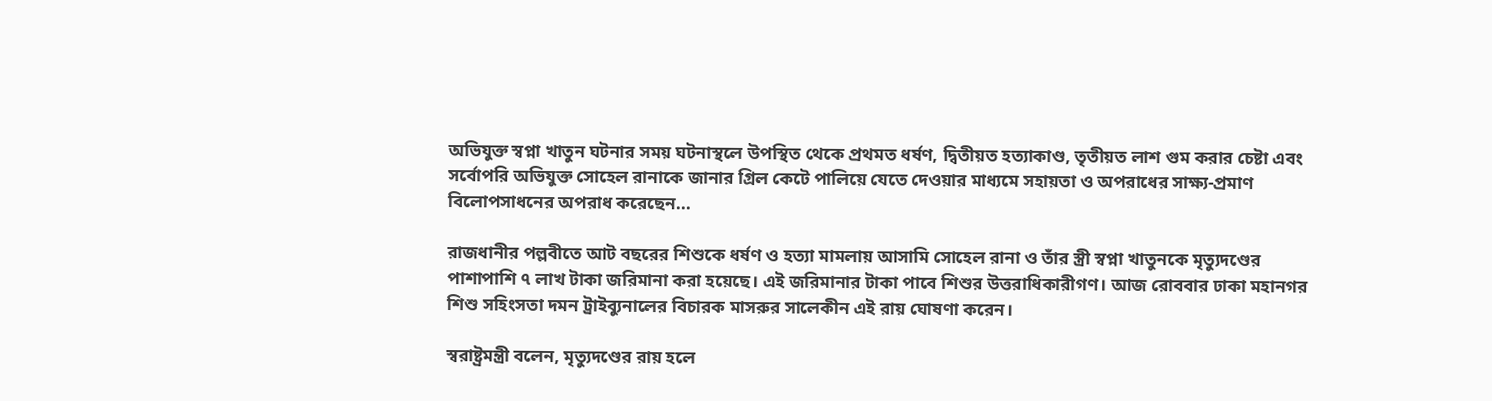অভিযুক্ত স্বপ্না খাতুন ঘটনার সময় ঘটনাস্থলে উপস্থিত থেকে প্রথমত ধর্ষণ, দ্বিতীয়ত হত্যাকাণ্ড, তৃতীয়ত লাশ গুম করার চেষ্টা এবং সর্বোপরি অভিযুক্ত সোহেল রানাকে জানার গ্রিল কেটে পালিয়ে যেতে দেওয়ার মাধ্যমে সহায়তা ও অপরাধের সাক্ষ্য-প্রমাণ বিলোপসাধনের অপরাধ করেছেন...

রাজধানীর পল্লবীতে আট বছরের শিশুকে ধর্ষণ ও হত্যা মামলায় আসামি সোহেল রানা ও তাঁর স্ত্রী স্বপ্না খাতুনকে মৃত্যুদণ্ডের পাশাপাশি ৭ লাখ টাকা জরিমানা করা হয়েছে। এই জরিমানার টাকা পাবে শিশুর উত্তরাধিকারীগণ। আজ রোববার ঢাকা মহানগর শিশু সহিংসতা দমন ট্রাইব্যুনালের বিচারক মাসরুর সালেকীন এই রায় ঘোষণা করেন।

স্বরাষ্ট্রমন্ত্রী বলেন, মৃত্যুদণ্ডের রায় হলে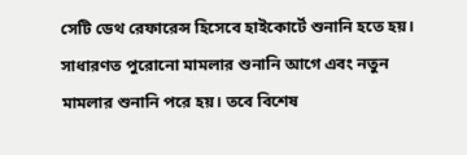সেটি ডেথ রেফারেন্স হিসেবে হাইকোর্টে শুনানি হতে হয়। সাধারণত পুরোনো মামলার শুনানি আগে এবং নতুন মামলার শুনানি পরে হয়। তবে বিশেষ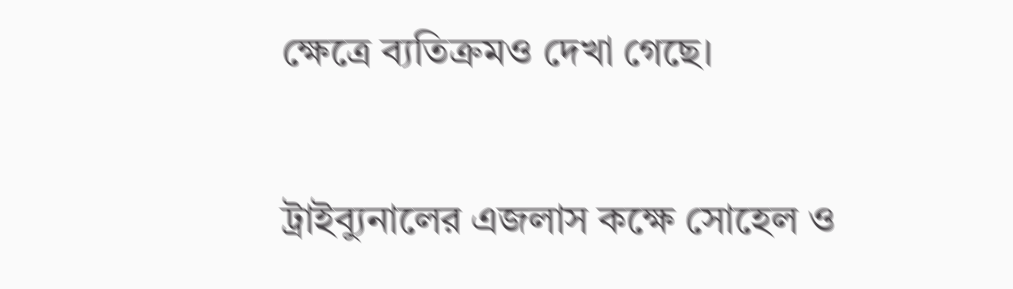ক্ষেত্রে ব্যতিক্রমও দেখা গেছে।

ট্রাইব্যুনালের এজলাস কক্ষে সোহেল ও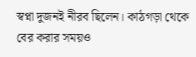স্বপ্না দুজনই নীরব ছিলেন। কাঠগড়া থেকে বের করার সময়ও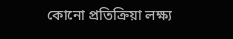কোনো প্রতিক্রিয়া লক্ষ্য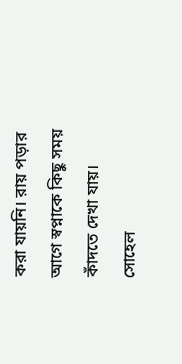করা যায়নি। রায় পড়ার আগে স্বপ্নাকে কিছু সময় কাঁদতে দেখা যায়। সোহেল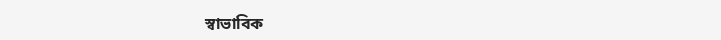স্বাভাবিক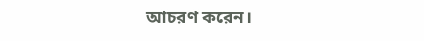আচরণ করেন।